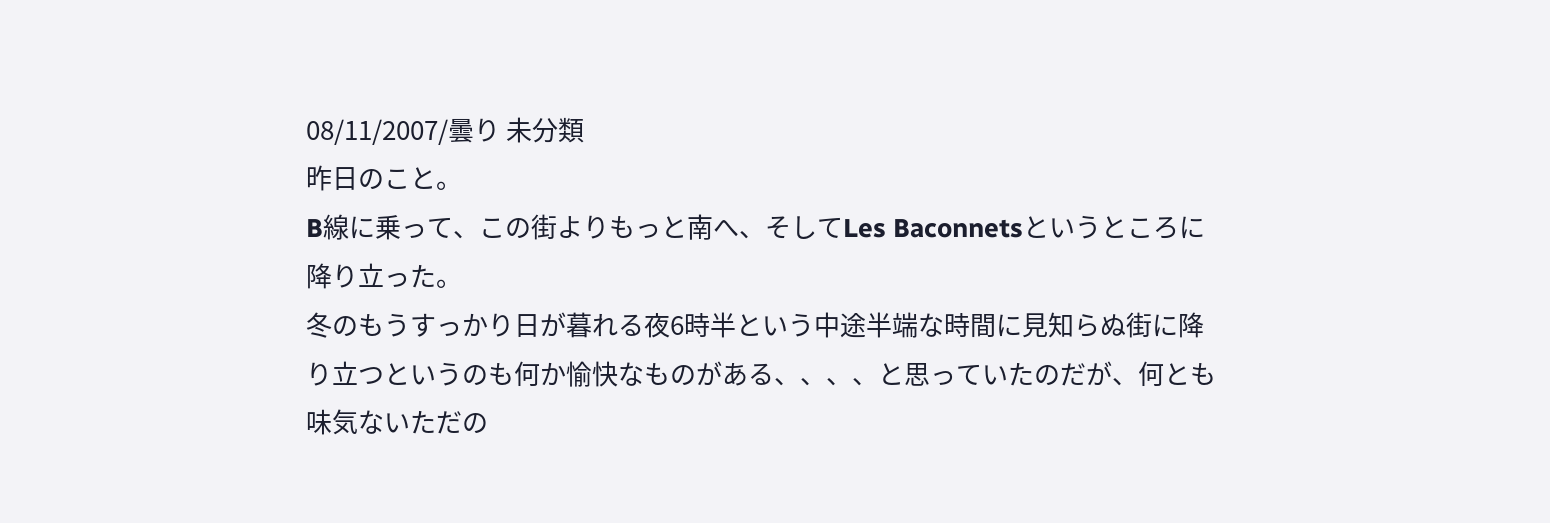08/11/2007/曇り 未分類
昨日のこと。
B線に乗って、この街よりもっと南へ、そしてLes Baconnetsというところに降り立った。
冬のもうすっかり日が暮れる夜6時半という中途半端な時間に見知らぬ街に降り立つというのも何か愉快なものがある、、、、と思っていたのだが、何とも味気ないただの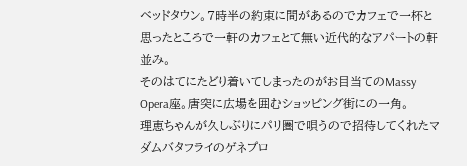ベッドタウン。7時半の約束に間があるのでカフェで一杯と思ったところで一軒のカフェとて無い近代的なアパートの軒並み。
そのはてにたどり着いてしまったのがお目当てのMassy Opera座。唐突に広場を囲むショッピング街にの一角。
理恵ちゃんが久しぶりにパリ圏で唄うので招待してくれたマダムバタフライのゲネプロ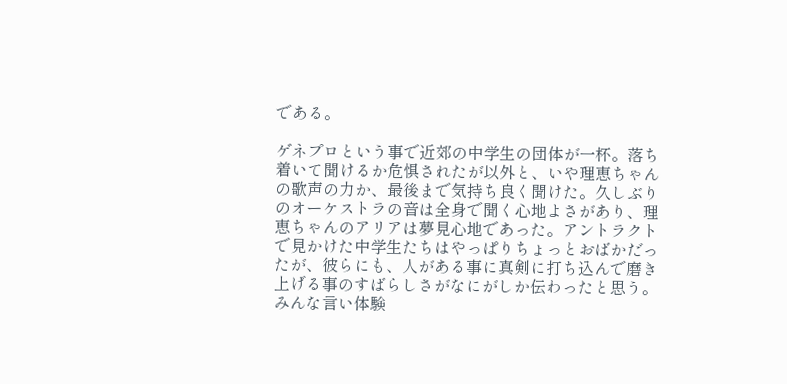である。

ゲネプロという事で近郊の中学生の団体が一杯。落ち着いて聞けるか危惧されたが以外と、いや理恵ちゃんの歌声の力か、最後まで気持ち良く聞けた。久しぶりのオーケストラの音は全身で聞く心地よさがあり、理恵ちゃんのアリアは夢見心地であった。アントラクトで見かけた中学生たちはやっぱりちょっとおばかだったが、彼らにも、人がある事に真剣に打ち込んで磨き上げる事のすばらしさがなにがしか伝わったと思う。みんな言い体験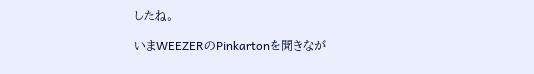したね。

いまWEEZERのPinkartonを聞きなが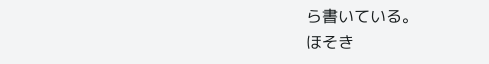ら書いている。
ほそき